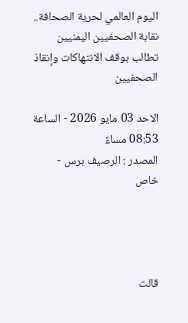اليوم العالمي لحرية الصحافة.. نقابة الصحفيين اليمنيين تطالب بوقف الانتهاكات وإنقاذ الصحفيين

الاحد 03 مايو 2026 - الساعة 08:53 مساءً
المصدر : الرصيف برس - خاص




قالت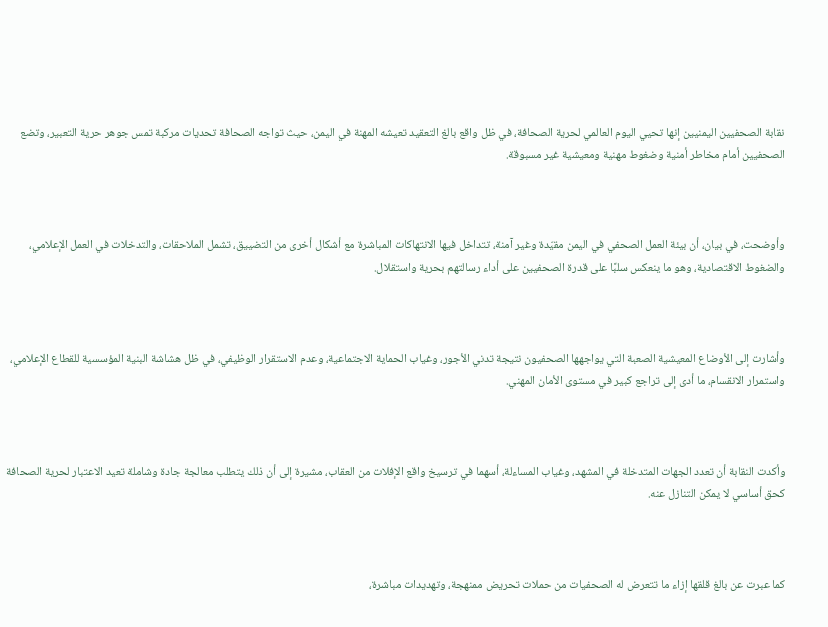نقابة الصحفيين اليمنيين إنها تحيي اليوم العالمي لحرية الصحافة، في ظل واقع بالغ التعقيد تعيشه المهنة في اليمن، حيث تواجه الصحافة تحديات مركبة تمس جوهر حرية التعبير، وتضع الصحفيين أمام مخاطر أمنية وضغوط مهنية ومعيشية غير مسبوقة.



وأوضحت، في بيان، أن بيئة العمل الصحفي في اليمن مقيّدة وغير آمنة، تتداخل فيها الانتهاكات المباشرة مع أشكال أخرى من التضييق، تشمل الملاحقات، والتدخلات في العمل الإعلامي، والضغوط الاقتصادية، وهو ما ينعكس سلبًا على قدرة الصحفيين على أداء رسالتهم بحرية واستقلال.



وأشارت إلى الأوضاع المعيشية الصعبة التي يواجهها الصحفيون نتيجة تدني الأجور، وغياب الحماية الاجتماعية، وعدم الاستقرار الوظيفي، في ظل هشاشة البنية المؤسسية للقطاع الإعلامي، واستمرار الانقسام، ما أدى إلى تراجع كبير في مستوى الأمان المهني.



وأكدت النقابة أن تعدد الجهات المتدخلة في المشهد، وغياب المساءلة، أسهما في ترسيخ واقع الإفلات من العقاب، مشيرة إلى أن ذلك يتطلب معالجة جادة وشاملة تعيد الاعتبار لحرية الصحافة كحق أساسي لا يمكن التنازل عنه.



كما عبرت عن بالغ قلقها إزاء ما تتعرض له الصحفيات من حملات تحريض ممنهجة، وتهديدات مباشرة،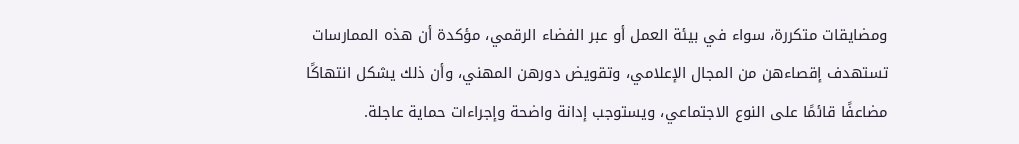ومضايقات متكررة، سواء في بيئة العمل أو عبر الفضاء الرقمي، مؤكدة أن هذه الممارسات تستهدف إقصاءهن من المجال الإعلامي، وتقويض دورهن المهني، وأن ذلك يشكل انتهاكًا مضاعفًا قائمًا على النوع الاجتماعي، ويستوجب إدانة واضحة وإجراءات حماية عاجلة.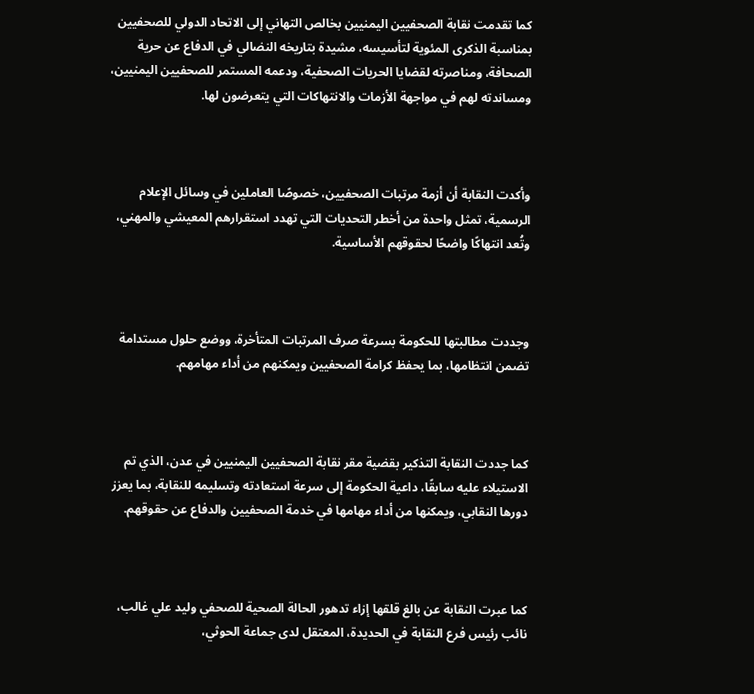كما تقدمت نقابة الصحفيين اليمنيين بخالص التهاني إلى الاتحاد الدولي للصحفيين بمناسبة الذكرى المئوية لتأسيسه، مشيدة بتاريخه النضالي في الدفاع عن حرية الصحافة، ومناصرته لقضايا الحريات الصحفية، ودعمه المستمر للصحفيين اليمنيين، ومساندته لهم في مواجهة الأزمات والانتهاكات التي يتعرضون لها.



وأكدت النقابة أن أزمة مرتبات الصحفيين، خصوصًا العاملين في وسائل الإعلام الرسمية، تمثل واحدة من أخطر التحديات التي تهدد استقرارهم المعيشي والمهني، وتُعد انتهاكًا واضحًا لحقوقهم الأساسية.



وجددت مطالبتها للحكومة بسرعة صرف المرتبات المتأخرة، ووضع حلول مستدامة تضمن انتظامها، بما يحفظ كرامة الصحفيين ويمكنهم من أداء مهامهم.



كما جددت النقابة التذكير بقضية مقر نقابة الصحفيين اليمنيين في عدن، الذي تم الاستيلاء عليه سابقًا، داعية الحكومة إلى سرعة استعادته وتسليمه للنقابة، بما يعزز دورها النقابي، ويمكنها من أداء مهامها في خدمة الصحفيين والدفاع عن حقوقهم.



كما عبرت النقابة عن بالغ قلقها إزاء تدهور الحالة الصحية للصحفي وليد علي غالب، نائب رئيس فرع النقابة في الحديدة، المعتقل لدى جماعة الحوثي،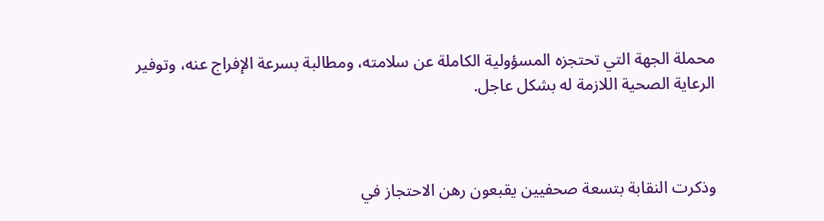محملة الجهة التي تحتجزه المسؤولية الكاملة عن سلامته، ومطالبة بسرعة الإفراج عنه، وتوفير الرعاية الصحية اللازمة له بشكل عاجل.



وذكرت النقابة بتسعة صحفيين يقبعون رهن الاحتجاز في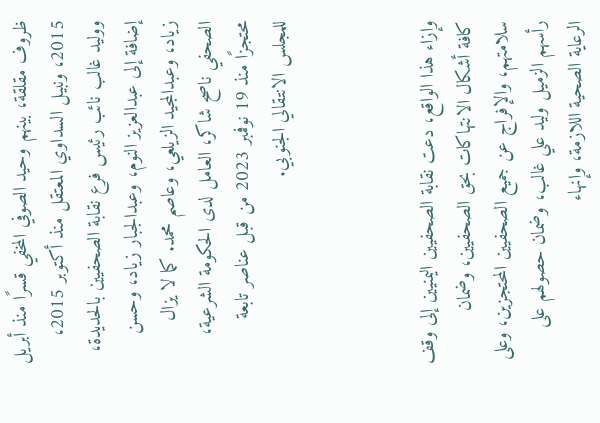ظروف مقلقة، بينهم وحيد الصوفي المخفي قسرًا منذ أبريل 2015، ونبيل السداوي المعتقل منذ أكتوبر 2015، ووليد غالب نائب رئيس فرع نقابة الصحفيين بالحديدة، إضافة إلى عبدالعزيز النوم، وعبدالجبار زياد، وحسن زياد، وعبدالمجيد الزيلعي، وعاصم محمد. كما لا يزال الصحفي ناصح شاكر، العامل لدى الحكومة الشرعية، محتجزًا منذ 19 نوفمبر 2023 من قبل عناصر تابعة للمجلس الانتقالي الجنوبي.



وإزاء هذا الواقع، دعت نقابة الصحفيين اليمنيين إلى وقف كافة أشكال الانتهاكات بحق الصحفيين، وضمان سلامتهم، والإفراج عن جميع الصحفيين المحتجزين، وعلى رأسهم الزميل وليد علي غالب، وضمان حصولهم على الرعاية الصحية اللازمة، وإنهاء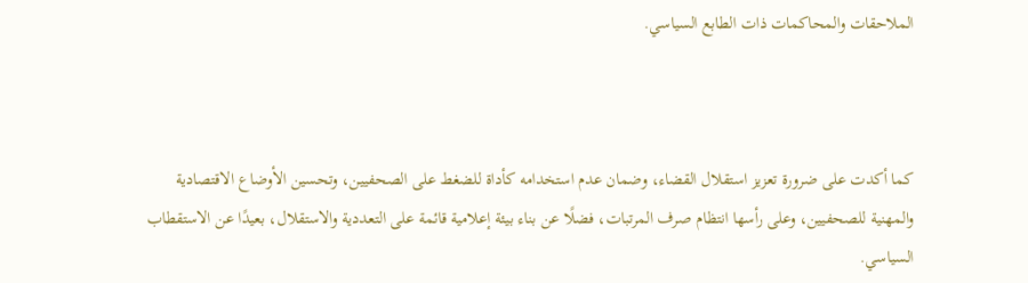الملاحقات والمحاكمات ذات الطابع السياسي.



كما أكدت على ضرورة تعزيز استقلال القضاء، وضمان عدم استخدامه كأداة للضغط على الصحفيين، وتحسين الأوضاع الاقتصادية والمهنية للصحفيين، وعلى رأسها انتظام صرف المرتبات، فضلًا عن بناء بيئة إعلامية قائمة على التعددية والاستقلال، بعيدًا عن الاستقطاب السياسي.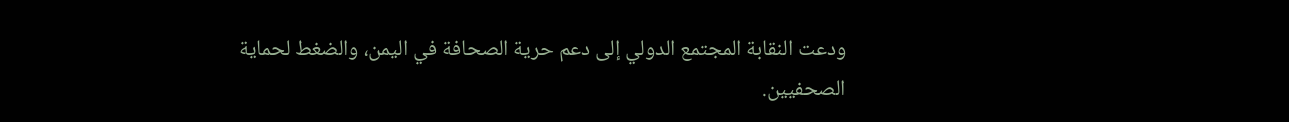ودعت النقابة المجتمع الدولي إلى دعم حرية الصحافة في اليمن، والضغط لحماية الصحفيين.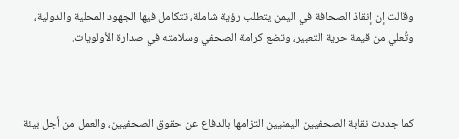وقالت إن إنقاذ الصحافة في اليمن يتطلب رؤية شاملة، تتكامل فيها الجهود المحلية والدولية، وتُعلي من قيمة حرية التعبير، وتضع كرامة الصحفي وسلامته في صدارة الأولويات.



كما جددت نقابة الصحفيين اليمنيين التزامها بالدفاع عن حقوق الصحفيين، والعمل من أجل بيئة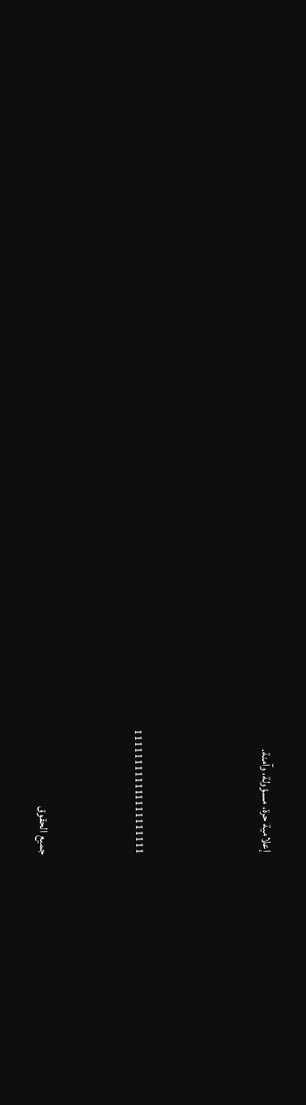إعلامية حرة، مسؤولة، وآمنة.



111111111111111111111


جميع الحقوق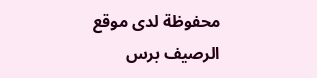محفوظة لدى موقع الرصيف برس